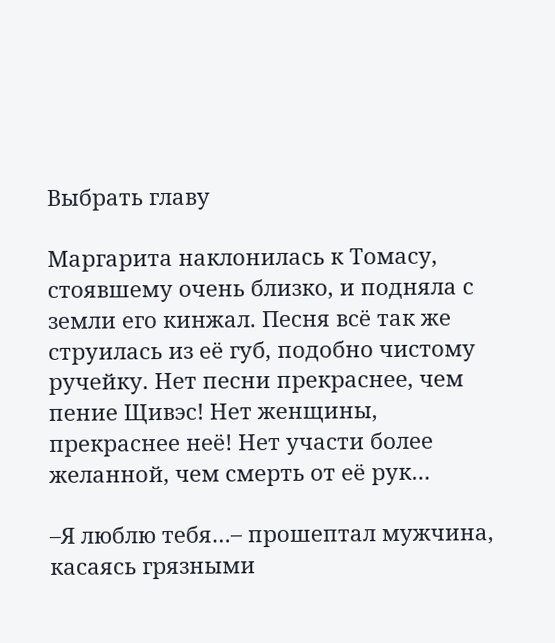Выбрать главу

Маргарита наклонилась к Томасу, стоявшему очень близко, и подняла с земли его кинжал. Песня всё так же струилась из её губ, подобно чистому ручейку. Нет песни прекраснее, чем пение Щивэс! Нет женщины, прекраснее неё! Нет участи более желанной, чем смерть от её рук…

–Я люблю тебя…– прошептал мужчина, касаясь грязными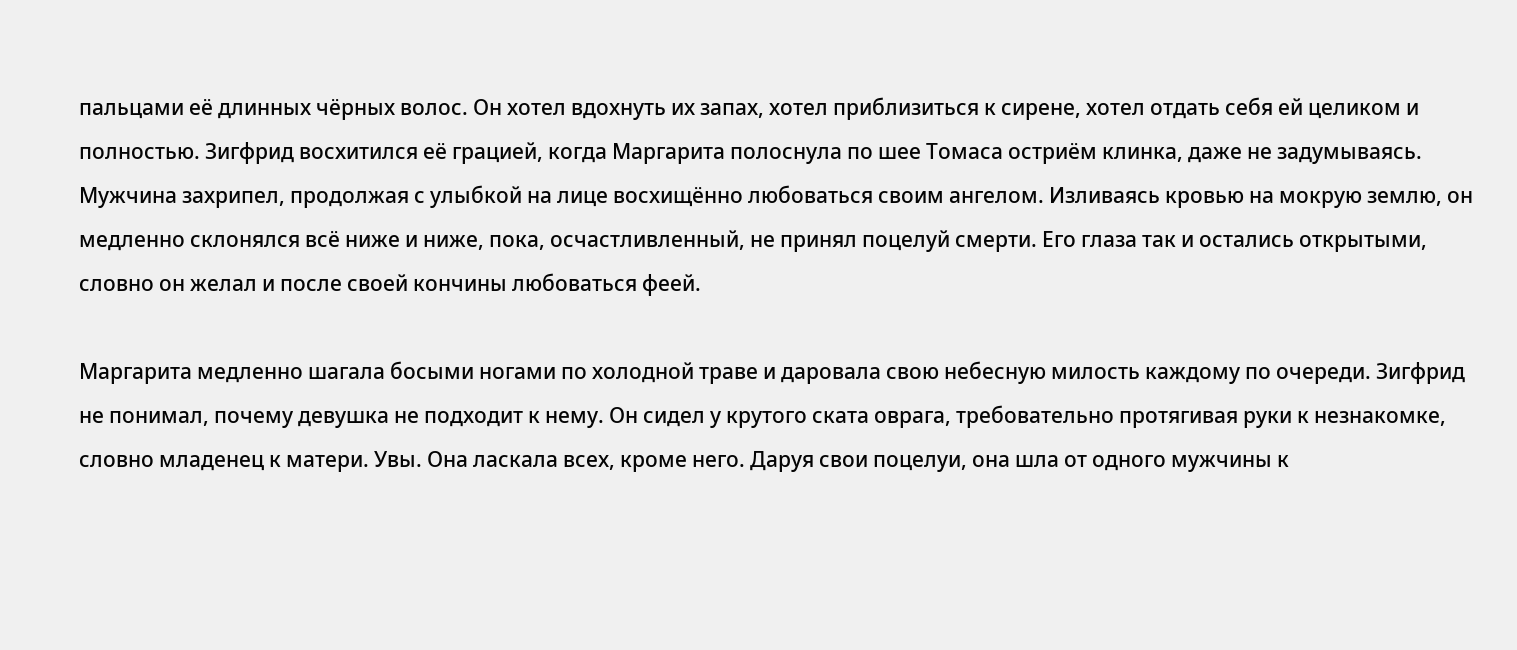пальцами её длинных чёрных волос. Он хотел вдохнуть их запах, хотел приблизиться к сирене, хотел отдать себя ей целиком и полностью. Зигфрид восхитился её грацией, когда Маргарита полоснула по шее Томаса остриём клинка, даже не задумываясь. Мужчина захрипел, продолжая с улыбкой на лице восхищённо любоваться своим ангелом. Изливаясь кровью на мокрую землю, он медленно склонялся всё ниже и ниже, пока, осчастливленный, не принял поцелуй смерти. Его глаза так и остались открытыми, словно он желал и после своей кончины любоваться феей.

Маргарита медленно шагала босыми ногами по холодной траве и даровала свою небесную милость каждому по очереди. Зигфрид не понимал, почему девушка не подходит к нему. Он сидел у крутого ската оврага, требовательно протягивая руки к незнакомке, словно младенец к матери. Увы. Она ласкала всех, кроме него. Даруя свои поцелуи, она шла от одного мужчины к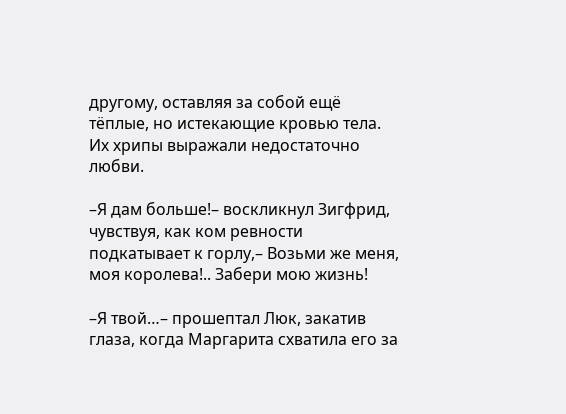другому, оставляя за собой ещё тёплые, но истекающие кровью тела. Их хрипы выражали недостаточно любви.

–Я дам больше!– воскликнул Зигфрид, чувствуя, как ком ревности подкатывает к горлу,– Возьми же меня, моя королева!.. Забери мою жизнь!

–Я твой…– прошептал Люк, закатив глаза, когда Маргарита схватила его за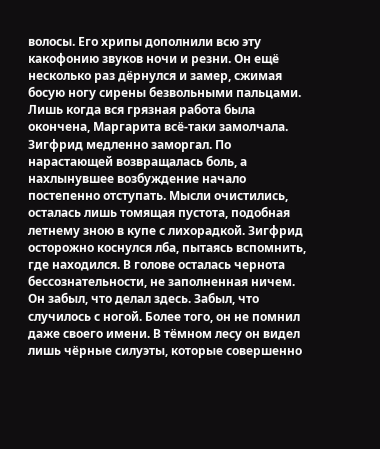волосы. Его хрипы дополнили всю эту какофонию звуков ночи и резни. Он ещё несколько раз дёрнулся и замер, сжимая босую ногу сирены безвольными пальцами. Лишь когда вся грязная работа была окончена, Маргарита всё-таки замолчала. Зигфрид медленно заморгал. По нарастающей возвращалась боль, а нахлынувшее возбуждение начало постепенно отступать. Мысли очистились, осталась лишь томящая пустота, подобная летнему зною в купе с лихорадкой. Зигфрид осторожно коснулся лба, пытаясь вспомнить, где находился. В голове осталась чернота бессознательности, не заполненная ничем. Он забыл, что делал здесь. Забыл, что случилось с ногой. Более того, он не помнил даже своего имени. В тёмном лесу он видел лишь чёрные силуэты, которые совершенно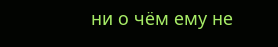ни о чём ему не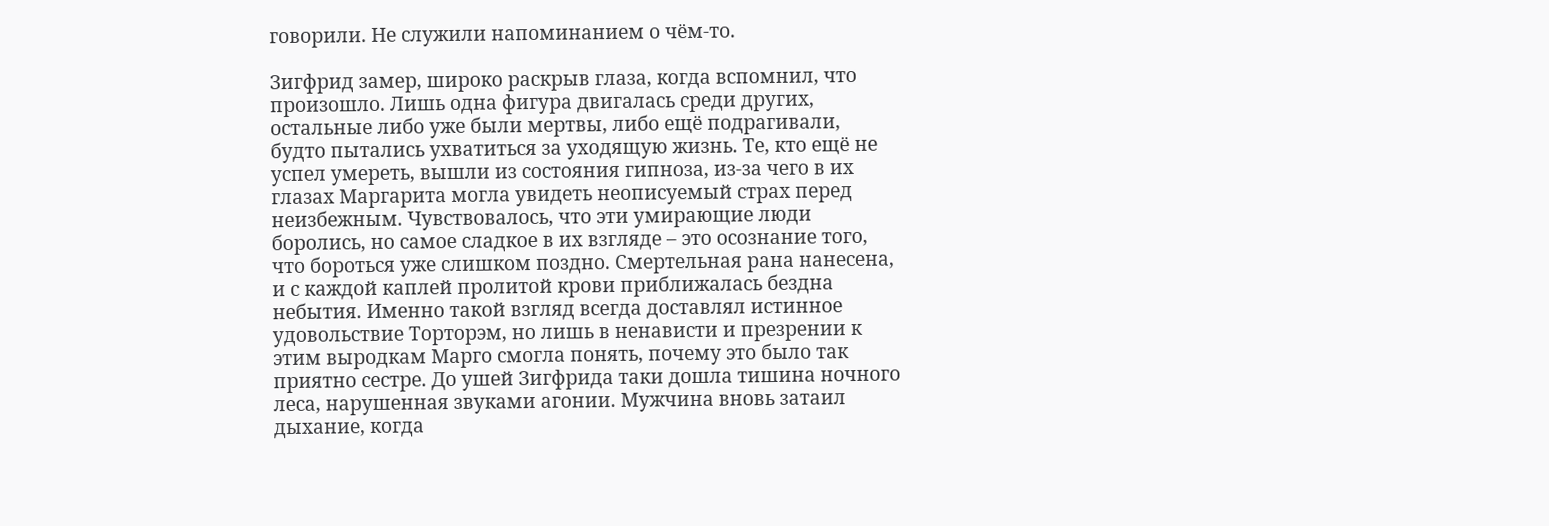говорили. Не служили напоминанием о чём-то.

Зигфрид замер, широко раскрыв глаза, когда вспомнил, что произошло. Лишь одна фигура двигалась среди других, остальные либо уже были мертвы, либо ещё подрагивали, будто пытались ухватиться за уходящую жизнь. Те, кто ещё не успел умереть, вышли из состояния гипноза, из-за чего в их глазах Маргарита могла увидеть неописуемый страх перед неизбежным. Чувствовалось, что эти умирающие люди боролись, но самое сладкое в их взгляде – это осознание того, что бороться уже слишком поздно. Смертельная рана нанесена, и с каждой каплей пролитой крови приближалась бездна небытия. Именно такой взгляд всегда доставлял истинное удовольствие Торторэм, но лишь в ненависти и презрении к этим выродкам Марго смогла понять, почему это было так приятно сестре. До ушей Зигфрида таки дошла тишина ночного леса, нарушенная звуками агонии. Мужчина вновь затаил дыхание, когда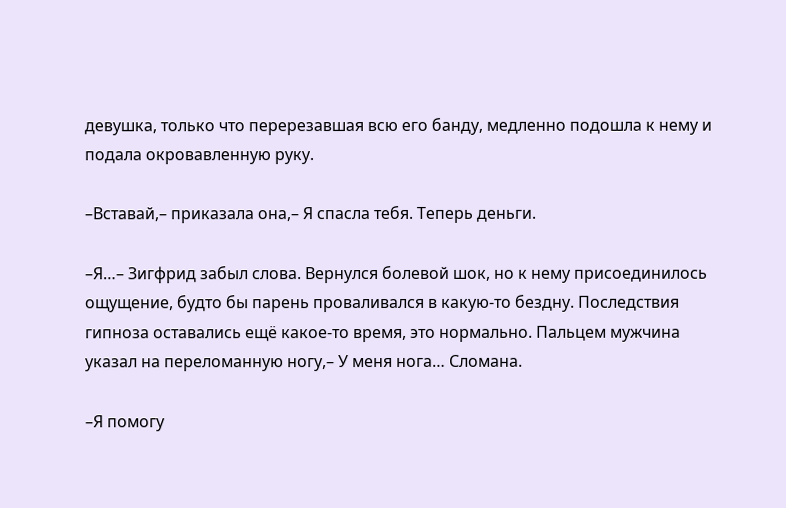девушка, только что перерезавшая всю его банду, медленно подошла к нему и подала окровавленную руку.

–Вставай,– приказала она,– Я спасла тебя. Теперь деньги.

–Я…– Зигфрид забыл слова. Вернулся болевой шок, но к нему присоединилось ощущение, будто бы парень проваливался в какую-то бездну. Последствия гипноза оставались ещё какое-то время, это нормально. Пальцем мужчина указал на переломанную ногу,– У меня нога… Сломана.

–Я помогу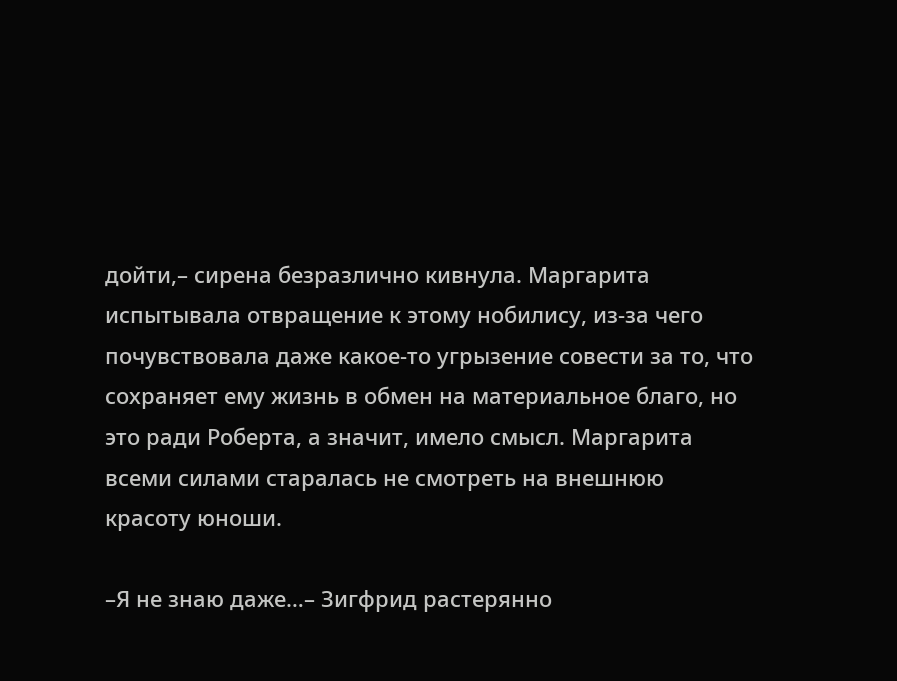дойти,– сирена безразлично кивнула. Маргарита испытывала отвращение к этому нобилису, из-за чего почувствовала даже какое-то угрызение совести за то, что сохраняет ему жизнь в обмен на материальное благо, но это ради Роберта, а значит, имело смысл. Маргарита всеми силами старалась не смотреть на внешнюю красоту юноши.

–Я не знаю даже…– Зигфрид растерянно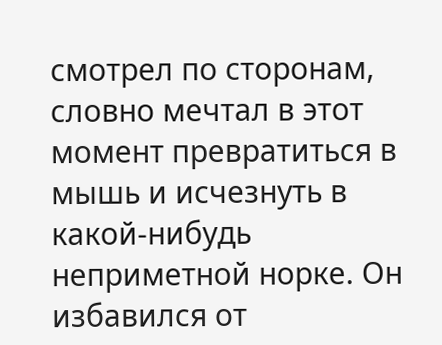смотрел по сторонам, словно мечтал в этот момент превратиться в мышь и исчезнуть в какой-нибудь неприметной норке. Он избавился от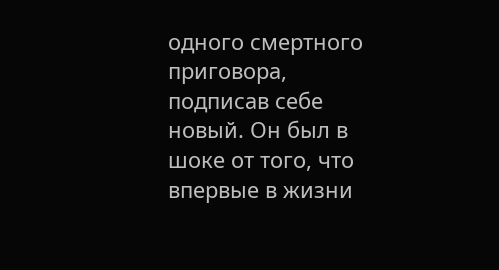одного смертного приговора, подписав себе новый. Он был в шоке от того, что впервые в жизни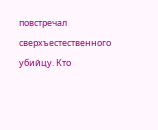повстречал сверхъестественного убийцу. Кто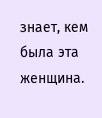знает, кем была эта женщина.